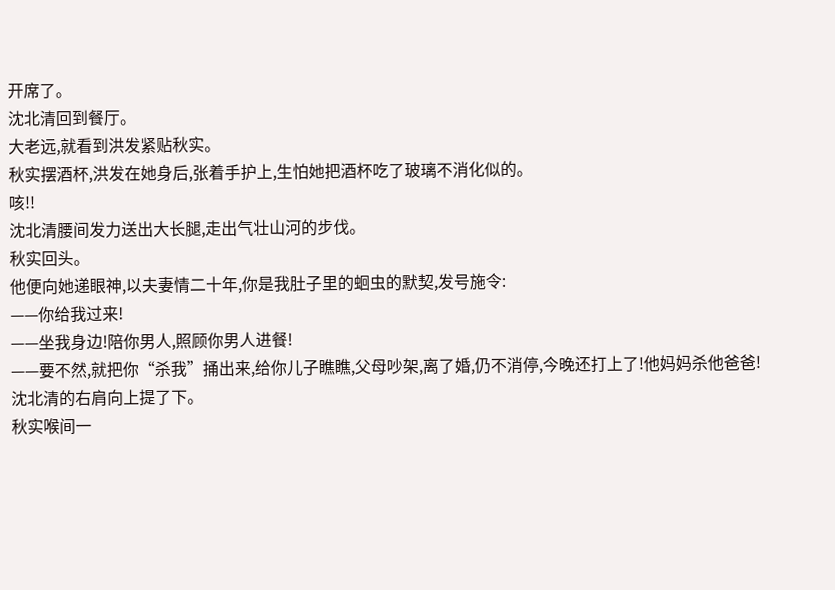开席了。
沈北清回到餐厅。
大老远,就看到洪发紧贴秋实。
秋实摆酒杯,洪发在她身后,张着手护上,生怕她把酒杯吃了玻璃不消化似的。
咳!!
沈北清腰间发力送出大长腿,走出气壮山河的步伐。
秋实回头。
他便向她递眼神,以夫妻情二十年,你是我肚子里的蛔虫的默契,发号施令:
——你给我过来!
——坐我身边!陪你男人,照顾你男人进餐!
——要不然,就把你“杀我”捅出来,给你儿子瞧瞧,父母吵架,离了婚,仍不消停,今晚还打上了!他妈妈杀他爸爸!
沈北清的右肩向上提了下。
秋实喉间一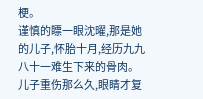梗。
谨慎的瞟一眼沈曜,那是她的儿子,怀胎十月,经历九九八十一难生下来的骨肉。
儿子重伤那么久,眼睛才复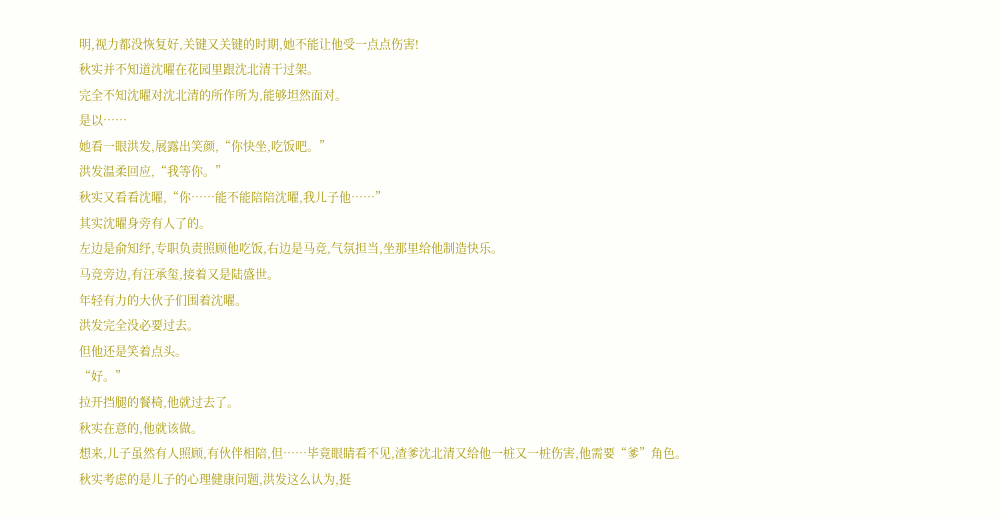明,视力都没恢复好,关键又关键的时期,她不能让他受一点点伤害!
秋实并不知道沈曜在花园里跟沈北清干过架。
完全不知沈曜对沈北清的所作所为,能够坦然面对。
是以……
她看一眼洪发,展露出笑颜,“你快坐,吃饭吧。”
洪发温柔回应,“我等你。”
秋实又看看沈曜,“你……能不能陪陪沈曜,我儿子他……”
其实沈曜身旁有人了的。
左边是俞知纾,专职负责照顾他吃饭,右边是马竞,气氛担当,坐那里给他制造快乐。
马竞旁边,有汪承玺,接着又是陆盛世。
年轻有力的大伙子们围着沈曜。
洪发完全没必要过去。
但他还是笑着点头。
“好。”
拉开挡腿的餐椅,他就过去了。
秋实在意的,他就该做。
想来,儿子虽然有人照顾,有伙伴相陪,但……毕竟眼睛看不见,渣爹沈北清又给他一桩又一桩伤害,他需要“爹”角色。
秋实考虑的是儿子的心理健康问题,洪发这么认为,挺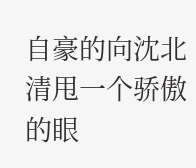自豪的向沈北清甩一个骄傲的眼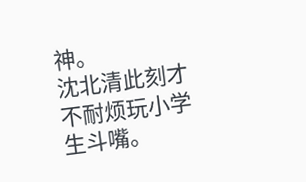神。
沈北清此刻才不耐烦玩小学生斗嘴。